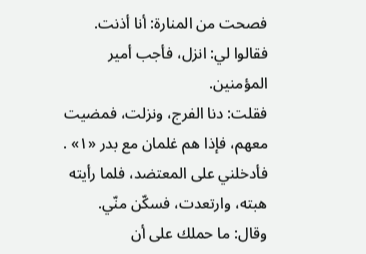فصحت من المنارة: أنا أذنت.
فقالوا لي: انزل، فأجب أمير المؤمنين.
فقلت: دنا الفرج، ونزلت، فمضيت معهم، فإذا هم غلمان مع بدر «١» .
فأدخلني على المعتضد، فلما رأيته هبته، وارتعدت، فسكّن منّي.
وقال: ما حملك على أن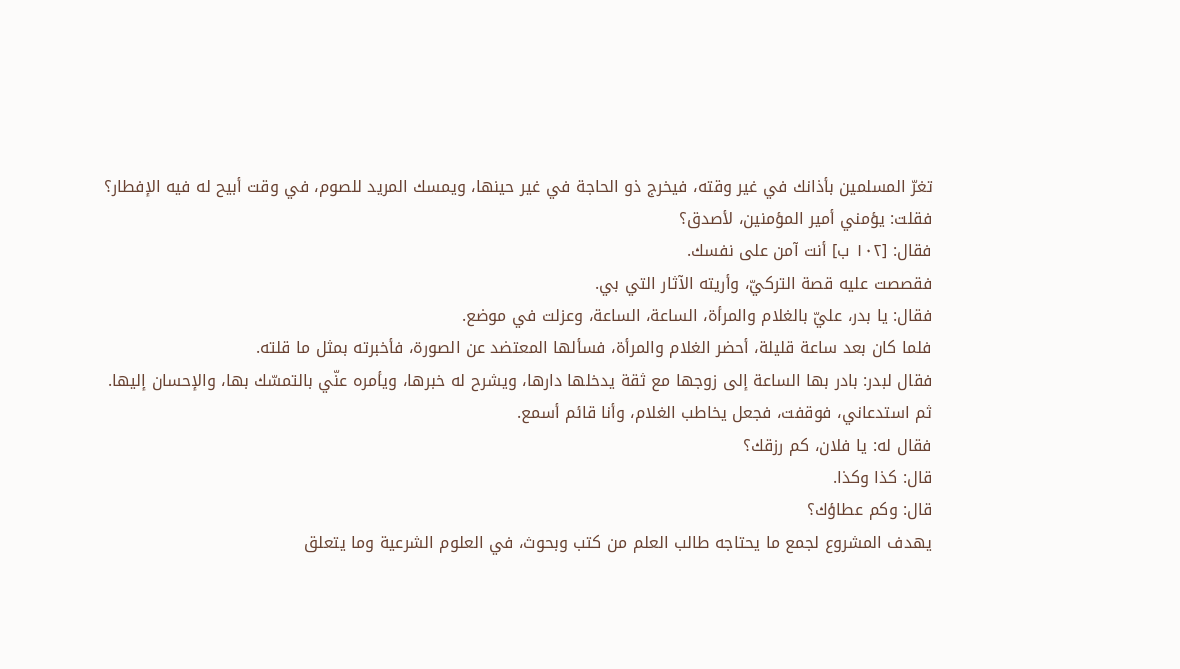تغرّ المسلمين بأذانك في غير وقته، فيخرج ذو الحاجة في غير حينها، ويمسك المريد للصوم، في وقت أبيح له فيه الإفطار؟
فقلت: يؤمني أمير المؤمنين، لأصدق؟
فقال: [١٠٢ ب] أنت آمن على نفسك.
فقصصت عليه قصة التركيّ، وأريته الآثار التي بي.
فقال: يا بدر، عليّ بالغلام والمرأة، الساعة، الساعة، وعزلت في موضع.
فلما كان بعد ساعة قليلة، أحضر الغلام والمرأة، فسألها المعتضد عن الصورة، فأخبرته بمثل ما قلته.
فقال لبدر: بادر بها الساعة إلى زوجها مع ثقة يدخلها دارها، ويشرح له خبرها، ويأمره عنّي بالتمسّك بها، والإحسان إليها.
ثم استدعاني، فوقفت، فجعل يخاطب الغلام، وأنا قائم أسمع.
فقال له: يا فلان، كم رزقك؟
قال: كذا وكذا.
قال: وكم عطاؤك؟
يهدف المشروع لجمع ما يحتاجه طالب العلم من كتب وبحوث، في العلوم الشرعية وما يتعلق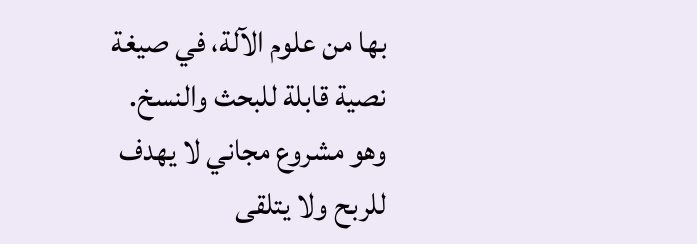بها من علوم الآلة، في صيغة نصية قابلة للبحث والنسخ.
وهو مشروع مجاني لا يهدف للربح ولا يتلقى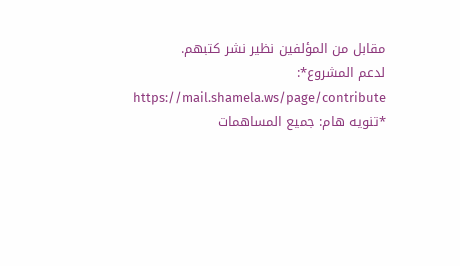مقابل من المؤلفين نظير نشر كتبهم.
لدعم المشروع*: https://mail.shamela.ws/page/contribute
*تنويه هام: جميع المساهمات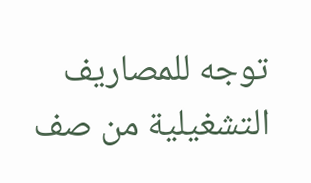توجه للمصاريف التشغيلية من صف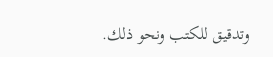وتدقيق للكتب ونحو ذلك.